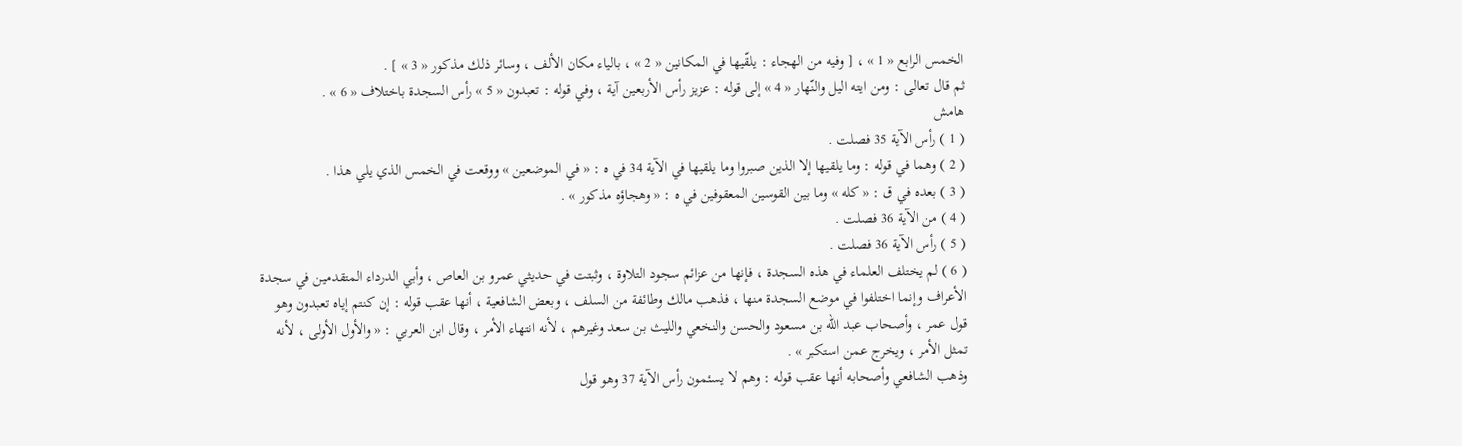الخمس الرابع « 1 » ، [ وفيه من الهجاء : يلقّيها في المكانين « 2 » ، بالياء مكان الألف ، وسائر ذلك مذكور « 3 » ] .
ثم قال تعالى : ومن ايته اليل والنّهار « 4 » إلى قوله : عزيز رأس الأربعين آية ، وفي قوله : تعبدون « 5 » رأس السجدة باختلاف « 6 » .
هامش
( 1 ) رأس الآية 35 فصلت .
( 2 ) وهما في قوله : وما يلقيها إلا الذين صبروا وما يلقيها في الآية 34 في ه : « في الموضعين » ووقعت في الخمس الذي يلي هذا .
( 3 ) بعده في ق : « كله » وما بين القوسين المعقوفين في ه : « وهجاؤه مذكور » .
( 4 ) من الآية 36 فصلت .
( 5 ) رأس الآية 36 فصلت .
( 6 ) لم يختلف العلماء في هذه السجدة ، فإنها من عزائم سجود التلاوة ، وثبتت في حديثي عمرو بن العاص ، وأبي الدرداء المتقدمين في سجدة الأعراف وإنما اختلفوا في موضع السجدة منها ، فذهب مالك وطائفة من السلف ، وبعض الشافعية ، أنها عقب قوله : إن كنتم إياه تعبدون وهو قول عمر ، وأصحاب عبد اللّه بن مسعود والحسن والنخعي والليث بن سعد وغيرهم ، لأنه انتهاء الأمر ، وقال ابن العربي : « والأول الأولى ، لأنه تمثل الأمر ، ويخرج عمن استكبر » .
وذهب الشافعي وأصحابه أنها عقب قوله : وهم لا يسئمون رأس الآية 37 وهو قول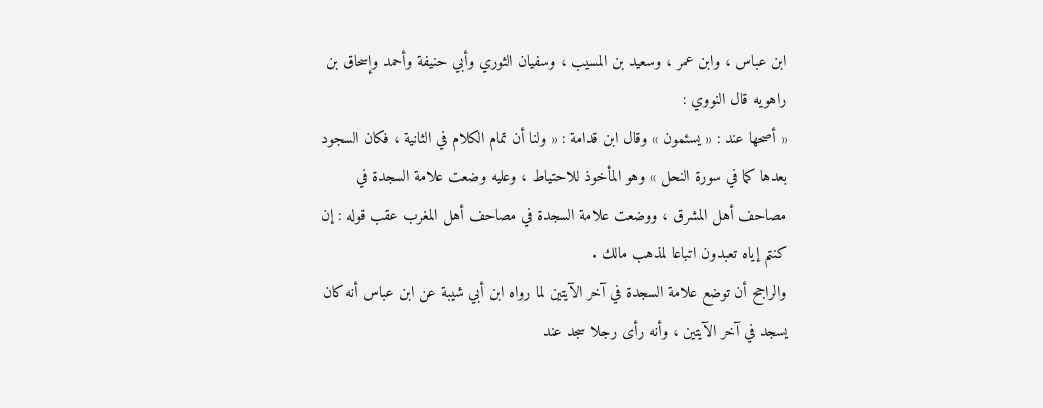ابن عباس ، وابن عمر ، وسعيد بن المسيب ، وسفيان الثوري وأبي حنيفة وأحمد وإسحاق بن راهويه قال النووي :
« أصحها عند : « يسئمون » وقال ابن قدامة : « ولنا أن تمام الكلام في الثانية ، فكان السجود بعدها كما في سورة النحل » وهو المأخوذ للاحتياط ، وعليه وضعت علامة السجدة في مصاحف أهل المشرق ، ووضعت علامة السجدة في مصاحف أهل المغرب عقب قوله : إن كنتم إياه تعبدون اتباعا لمذهب مالك .
والراجح أن توضع علامة السجدة في آخر الآيتين لما رواه ابن أبي شيبة عن ابن عباس أنه كان يسجد في آخر الآيتين ، وأنه رأى رجلا سجد عند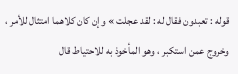قوله : تعبدون فقال له : لقد عجلت » وإن كان كلاهما امتثال للأمر ، وخروج عمن استكبر ، وهو المأخوذ به للاحتياط قال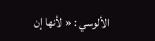الألوسي : « لأنها إن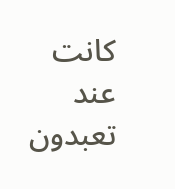كانت عند تعبدون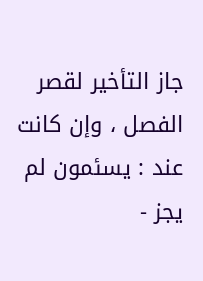جاز التأخير لقصر الفصل ، وإن كانت عند : يسئمون لم يجز -